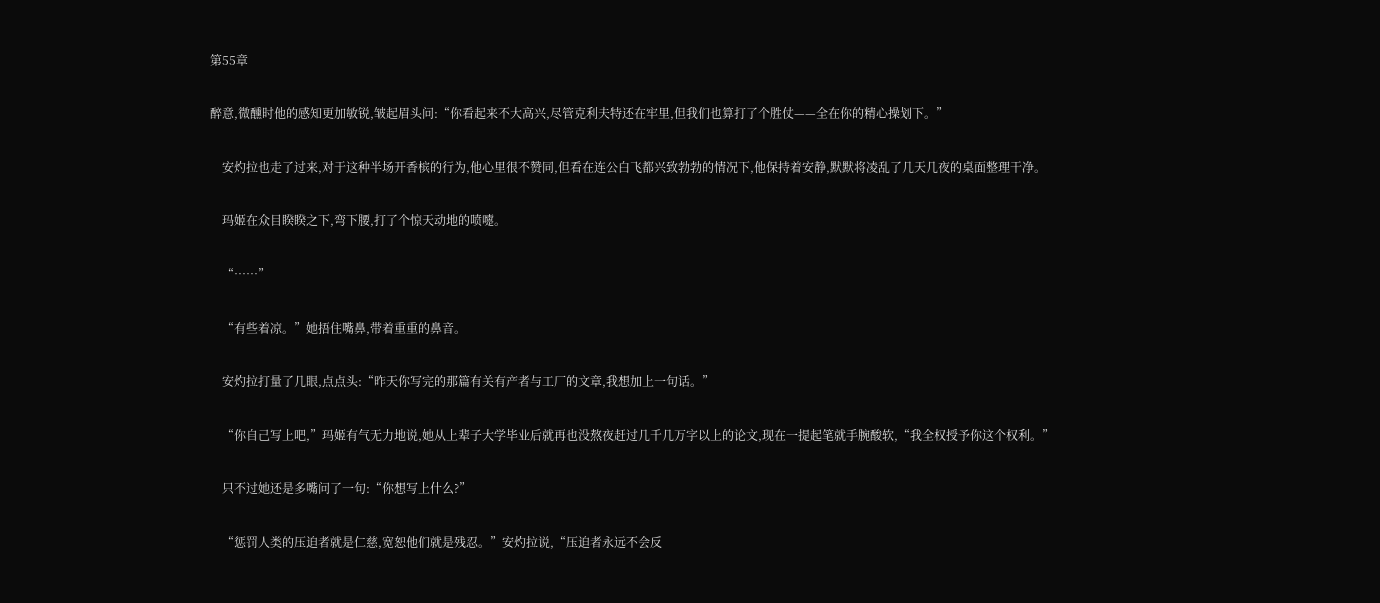第55章

醉意,微醺时他的感知更加敏锐,皱起眉头问:“你看起来不大高兴,尽管克利夫特还在牢里,但我们也算打了个胜仗——全在你的精心操划下。”

    安灼拉也走了过来,对于这种半场开香槟的行为,他心里很不赞同,但看在连公白飞都兴致勃勃的情况下,他保持着安静,默默将凌乱了几天几夜的桌面整理干净。

    玛姬在众目睽睽之下,弯下腰,打了个惊天动地的喷嚏。

    “……”

    “有些着凉。”她捂住嘴鼻,带着重重的鼻音。

    安灼拉打量了几眼,点点头:“昨天你写完的那篇有关有产者与工厂的文章,我想加上一句话。”

    “你自己写上吧,”玛姬有气无力地说,她从上辈子大学毕业后就再也没熬夜赶过几千几万字以上的论文,现在一提起笔就手腕酸软,“我全权授予你这个权利。”

    只不过她还是多嘴问了一句:“你想写上什么?”

    “惩罚人类的压迫者就是仁慈,宽恕他们就是残忍。”安灼拉说,“压迫者永远不会反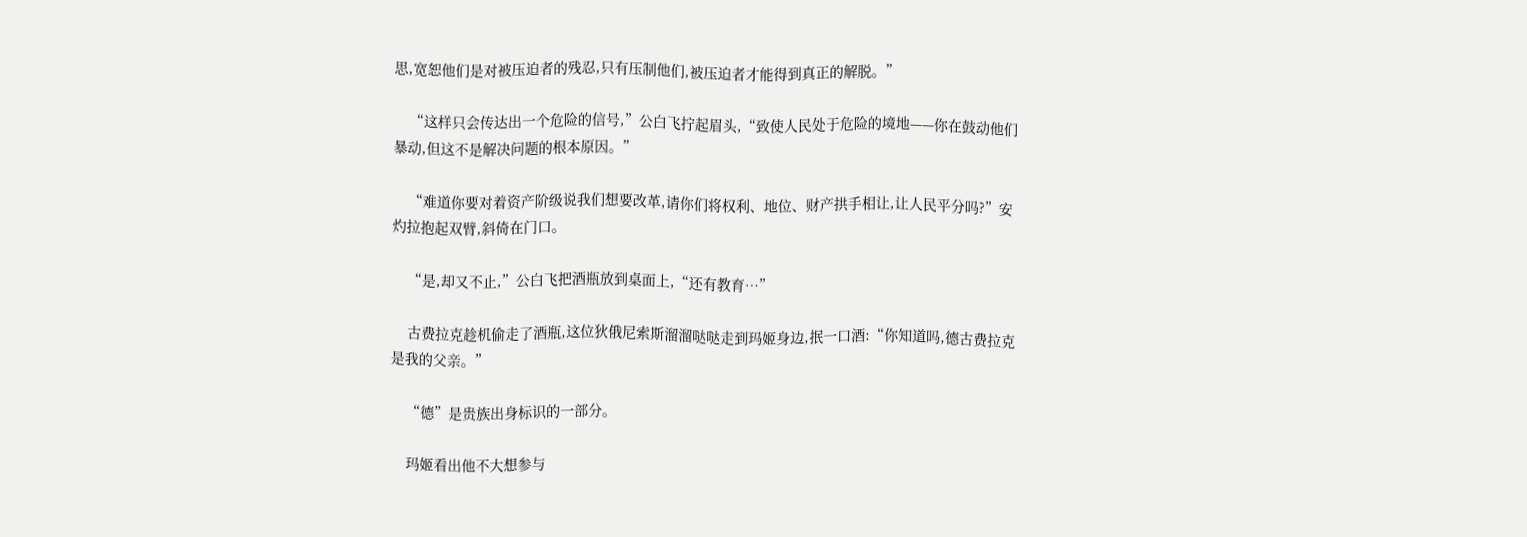思,宽恕他们是对被压迫者的残忍,只有压制他们,被压迫者才能得到真正的解脱。”

    “这样只会传达出一个危险的信号,”公白飞拧起眉头,“致使人民处于危险的境地——你在鼓动他们暴动,但这不是解决问题的根本原因。”

    “难道你要对着资产阶级说我们想要改革,请你们将权利、地位、财产拱手相让,让人民平分吗?”安灼拉抱起双臂,斜倚在门口。

    “是,却又不止,”公白飞把酒瓶放到桌面上,“还有教育…”

    古费拉克趁机偷走了酒瓶,这位狄俄尼索斯溜溜哒哒走到玛姬身边,抿一口酒:“你知道吗,德古费拉克是我的父亲。”

    “德”是贵族出身标识的一部分。

    玛姬看出他不大想参与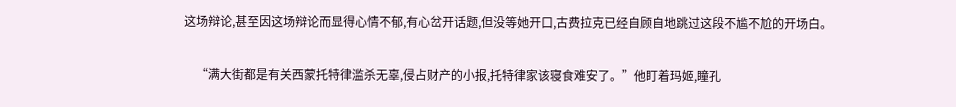这场辩论,甚至因这场辩论而显得心情不郁,有心岔开话题,但没等她开口,古费拉克已经自顾自地跳过这段不尴不尬的开场白。

    “满大街都是有关西蒙托特律滥杀无辜,侵占财产的小报,托特律家该寝食难安了。”他盯着玛姬,瞳孔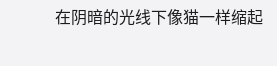在阴暗的光线下像猫一样缩起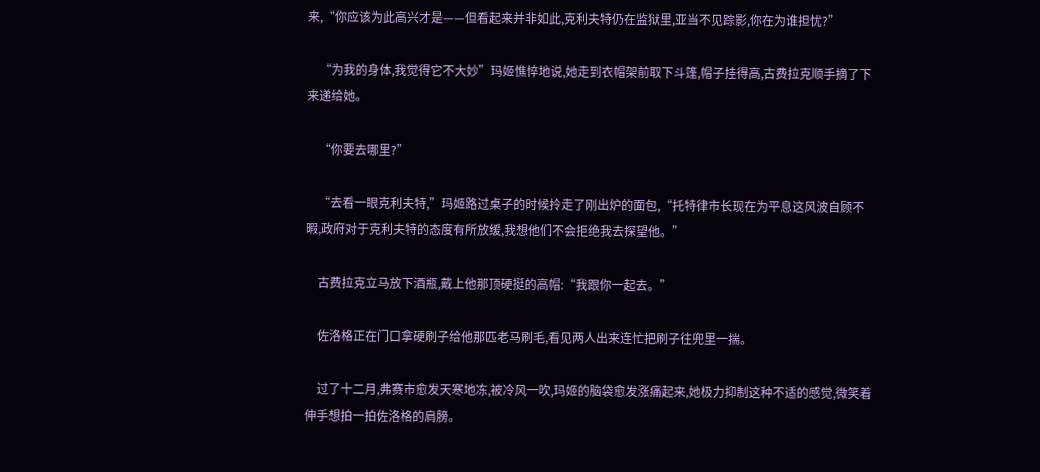来,“你应该为此高兴才是——但看起来并非如此,克利夫特仍在监狱里,亚当不见踪影,你在为谁担忧?”

    “为我的身体,我觉得它不大妙”玛姬憔悴地说,她走到衣帽架前取下斗篷,帽子挂得高,古费拉克顺手摘了下来递给她。

    “你要去哪里?”

    “去看一眼克利夫特,”玛姬路过桌子的时候拎走了刚出炉的面包,“托特律市长现在为平息这风波自顾不暇,政府对于克利夫特的态度有所放缓,我想他们不会拒绝我去探望他。”

    古费拉克立马放下酒瓶,戴上他那顶硬挺的高帽:“我跟你一起去。”

    佐洛格正在门口拿硬刷子给他那匹老马刷毛,看见两人出来连忙把刷子往兜里一揣。

    过了十二月,弗赛市愈发天寒地冻,被冷风一吹,玛姬的脑袋愈发涨痛起来,她极力抑制这种不适的感觉,微笑着伸手想拍一拍佐洛格的肩膀。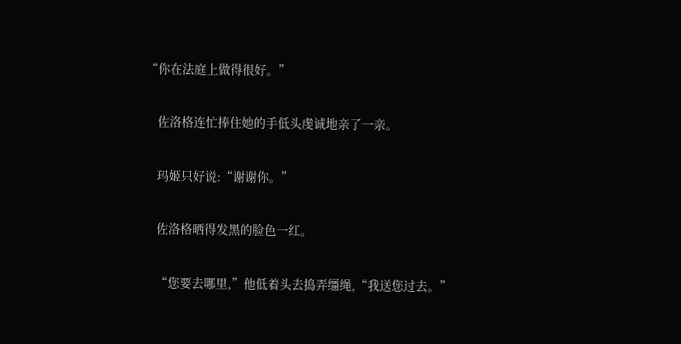“你在法庭上做得很好。”

    佐洛格连忙捧住她的手低头虔诚地亲了一亲。

    玛姬只好说:“谢谢你。”

    佐洛格晒得发黑的脸色一红。

    “您要去哪里,”他低着头去捣弄缰绳,“我送您过去。”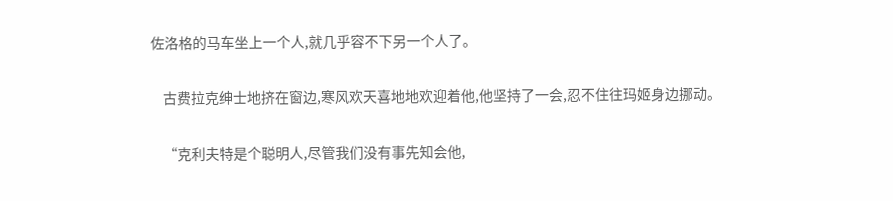佐洛格的马车坐上一个人,就几乎容不下另一个人了。

    古费拉克绅士地挤在窗边,寒风欢天喜地地欢迎着他,他坚持了一会,忍不住往玛姬身边挪动。

    “克利夫特是个聪明人,尽管我们没有事先知会他,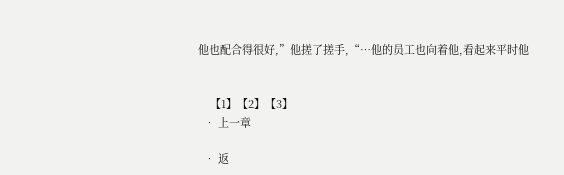他也配合得很好,”他搓了搓手,“…他的员工也向着他,看起来平时他


    【1】【2】【3】
  • 上一章

  • 返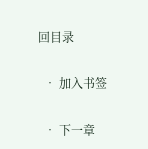回目录

  • 加入书签

  • 下一章